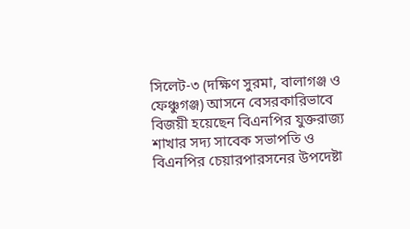সিলেট-৩ (দক্ষিণ সুরমা, বালাগঞ্জ ও ফেঞ্চুগঞ্জ) আসনে বেসরকারিভাবে বিজয়ী হয়েছেন বিএনপির যুক্তরাজ্য শাখার সদ্য সাবেক সভাপতি ও বিএনপির চেয়ারপারসনের উপদেষ্টা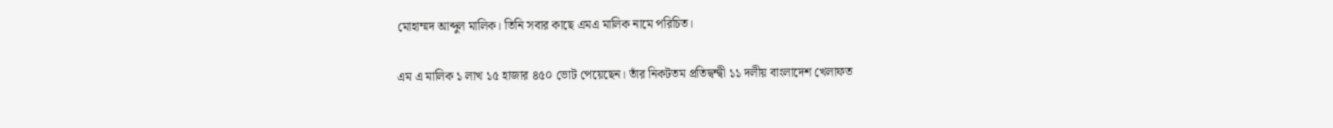মোহাম্মদ আব্দুল মালিক। তিনি সবার কাছে এমএ মালিক নামে পরিচিত।

এম এ মালিক ১ লাখ ১৫ হাজার ৪৫০ ভোট পেয়েছেন। তাঁর নিকটতম প্রতিদ্বন্দ্বী ১১ দলীয় বাংলাদেশ খেলাফত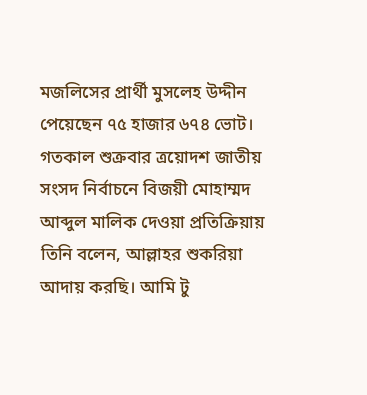মজলিসের প্রার্থী মুসলেহ উদ্দীন পেয়েছেন ৭৫ হাজার ৬৭৪ ভোট।
গতকাল শুক্রবার ত্রয়োদশ জাতীয় সংসদ নির্বাচনে বিজয়ী মোহাম্মদ আব্দুল মালিক দেওয়া প্রতিক্রিয়ায় তিনি বলেন, আল্লাহর শুকরিয়া আদায় করছি। আমি টু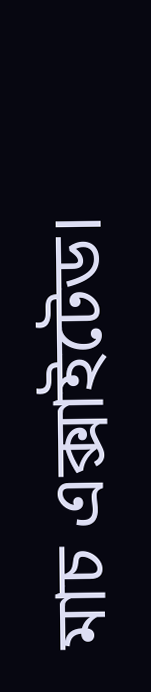মাচ এক্সাইটেড।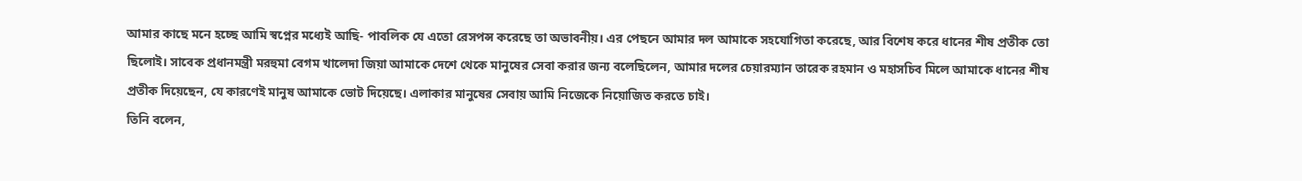আমার কাছে মনে হচ্ছে আমি স্বপ্নের মধ্যেই আছি- পাবলিক যে এতো রেসপন্স করেছে তা অভাবনীয়। এর পেছনে আমার দল আমাকে সহযোগিতা করেছে, আর বিশেষ করে ধানের শীষ প্রতীক তো ছিলোই। সাবেক প্রধানমন্ত্রী মরহুমা বেগম খালেদা জিয়া আমাকে দেশে থেকে মানুষের সেবা করার জন্য বলেছিলেন, আমার দলের চেয়ারম্যান তারেক রহমান ও মহাসচিব মিলে আমাকে ধানের শীষ প্রতীক দিয়েছেন, যে কারণেই মানুষ আমাকে ভোট দিয়েছে। এলাকার মানুষের সেবায় আমি নিজেকে নিয়োজিত করতে চাই।
তিনি বলেন,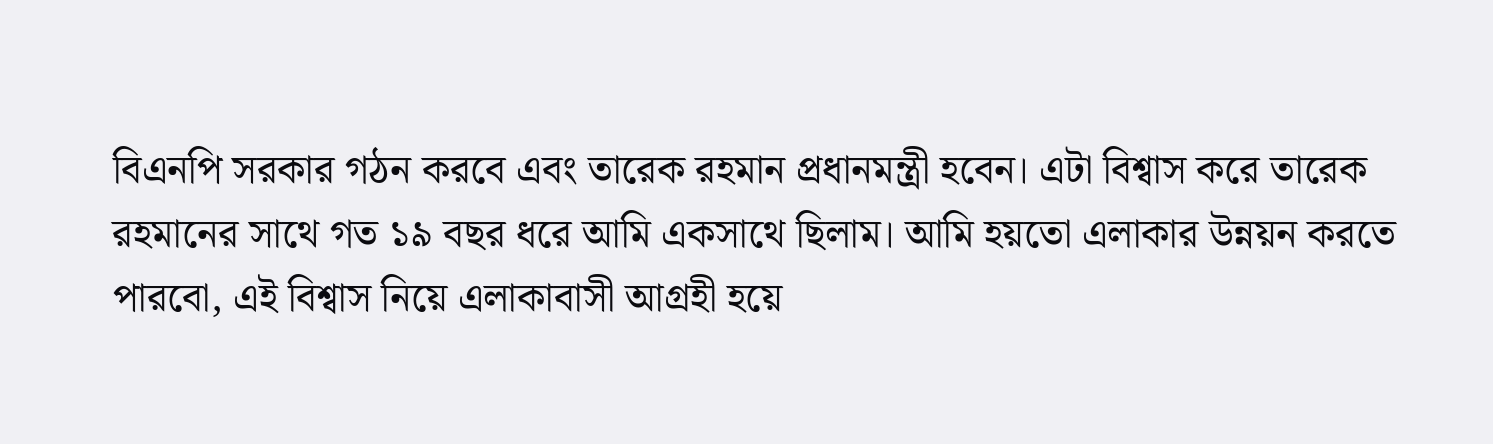বিএনপি সরকার গঠন করবে এবং তারেক রহমান প্রধানমন্ত্রী হবেন। এটা বিশ্বাস করে তারেক রহমানের সাথে গত ১৯ বছর ধরে আমি একসাথে ছিলাম। আমি হয়তো এলাকার উন্নয়ন করতে পারবো, এই বিশ্বাস নিয়ে এলাকাবাসী আগ্রহী হয়ে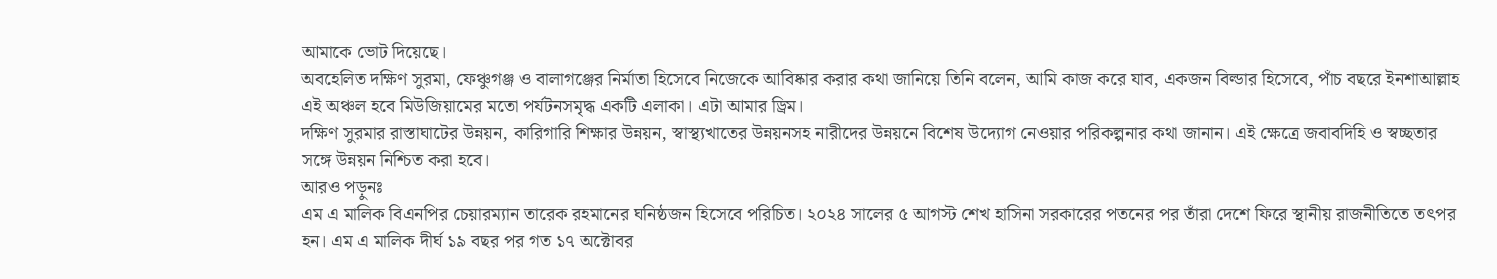আমাকে ভোট দিয়েছে।
অবহেলিত দক্ষিণ সুরমা, ফেঞ্চুগঞ্জ ও বালাগঞ্জের নির্মাতা হিসেবে নিজেকে আবিষ্কার করার কথা জানিয়ে তিনি বলেন, আমি কাজ করে যাব, একজন বিল্ডার হিসেবে, পাঁচ বছরে ইনশাআল্লাহ এই অঞ্চল হবে মিউজিয়ামের মতো পর্যটনসমৃদ্ধ একটি এলাকা। এটা আমার ড্রিম।
দক্ষিণ সুরমার রাস্তাঘাটের উন্নয়ন, কারিগারি শিক্ষার উন্নয়ন, স্বাস্থ্যখাতের উন্নয়নসহ নারীদের উন্নয়নে বিশেষ উদ্যোগ নেওয়ার পরিকল্পনার কথা জানান। এই ক্ষেত্রে জবাবদিহি ও স্বচ্ছতার সঙ্গে উন্নয়ন নিশ্চিত করা হবে।
আরও পড়ুনঃ
এম এ মালিক বিএনপির চেয়ারম্যান তারেক রহমানের ঘনিষ্ঠজন হিসেবে পরিচিত। ২০২৪ সালের ৫ আগস্ট শেখ হাসিনা সরকারের পতনের পর তাঁরা দেশে ফিরে স্থানীয় রাজনীতিতে তৎপর হন। এম এ মালিক দীর্ঘ ১৯ বছর পর গত ১৭ অক্টোবর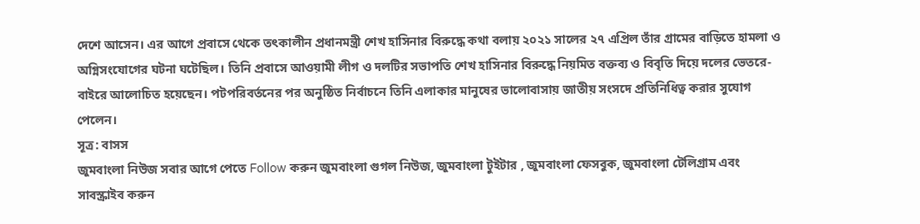দেশে আসেন। এর আগে প্রবাসে থেকে তৎকালীন প্রধানমন্ত্রী শেখ হাসিনার বিরুদ্ধে কথা বলায় ২০২১ সালের ২৭ এপ্রিল তাঁর গ্রামের বাড়িতে হামলা ও অগ্নিসংযোগের ঘটনা ঘটেছিল। তিনি প্রবাসে আওয়ামী লীগ ও দলটির সভাপতি শেখ হাসিনার বিরুদ্ধে নিয়মিত বক্তব্য ও বিবৃতি দিয়ে দলের ভেতরে-বাইরে আলোচিত হয়েছেন। পটপরিবর্তনের পর অনুষ্ঠিত নির্বাচনে তিনি এলাকার মানুষের ভালোবাসায় জাতীয় সংসদে প্রতিনিধিত্ব করার সুযোগ পেলেন।
সূত্র: বাসস
জুমবাংলা নিউজ সবার আগে পেতে Follow করুন জুমবাংলা গুগল নিউজ, জুমবাংলা টুইটার , জুমবাংলা ফেসবুক, জুমবাংলা টেলিগ্রাম এবং সাবস্ক্রাইব করুন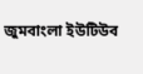জুমবাংলা ইউটিউব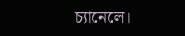চ্যানেলে।